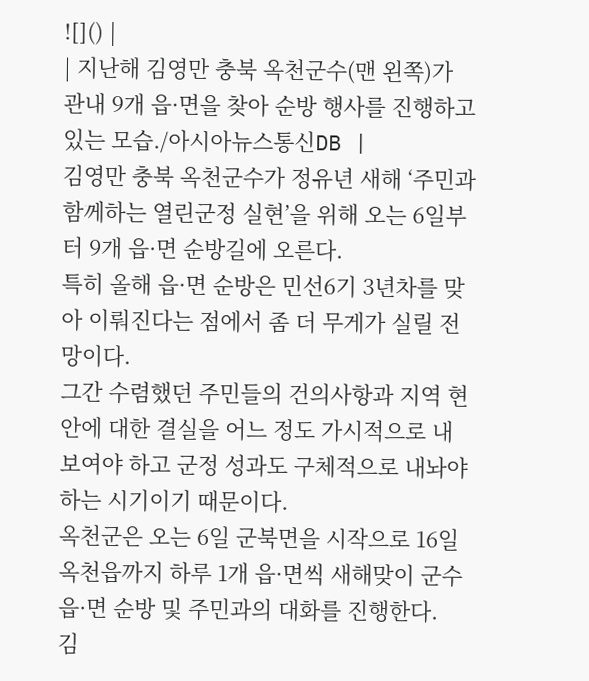![]() |
| 지난해 김영만 충북 옥천군수(맨 왼쪽)가 관내 9개 읍·면을 찾아 순방 행사를 진행하고 있는 모습./아시아뉴스통신DB |
김영만 충북 옥천군수가 정유년 새해 ‘주민과 함께하는 열린군정 실현’을 위해 오는 6일부터 9개 읍·면 순방길에 오른다.
특히 올해 읍·면 순방은 민선6기 3년차를 맞아 이뤄진다는 점에서 좀 더 무게가 실릴 전망이다.
그간 수렴했던 주민들의 건의사항과 지역 현안에 대한 결실을 어느 정도 가시적으로 내보여야 하고 군정 성과도 구체적으로 내놔야 하는 시기이기 때문이다.
옥천군은 오는 6일 군북면을 시작으로 16일 옥천읍까지 하루 1개 읍·면씩 새해맞이 군수 읍·면 순방 및 주민과의 대화를 진행한다.
김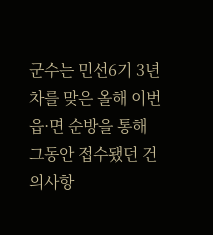군수는 민선6기 3년차를 맞은 올해 이번 읍·면 순방을 통해 그동안 접수됐던 건의사항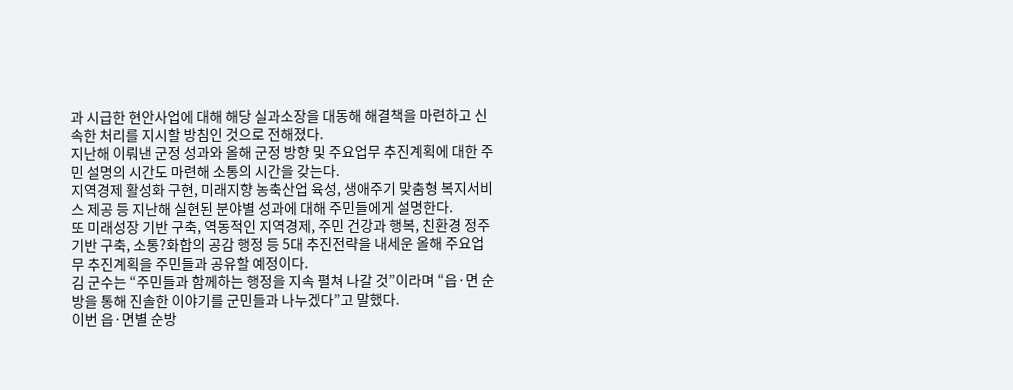과 시급한 현안사업에 대해 해당 실과소장을 대동해 해결책을 마련하고 신속한 처리를 지시할 방침인 것으로 전해졌다.
지난해 이뤄낸 군정 성과와 올해 군정 방향 및 주요업무 추진계획에 대한 주민 설명의 시간도 마련해 소통의 시간을 갖는다.
지역경제 활성화 구현, 미래지향 농축산업 육성, 생애주기 맞춤형 복지서비스 제공 등 지난해 실현된 분야별 성과에 대해 주민들에게 설명한다.
또 미래성장 기반 구축, 역동적인 지역경제, 주민 건강과 행복, 친환경 정주기반 구축, 소통?화합의 공감 행정 등 5대 추진전략을 내세운 올해 주요업무 추진계획을 주민들과 공유할 예정이다.
김 군수는 “주민들과 함께하는 행정을 지속 펼쳐 나갈 것”이라며 “읍·면 순방을 통해 진솔한 이야기를 군민들과 나누겠다”고 말했다.
이번 읍·면별 순방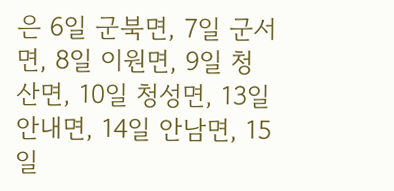은 6일 군북면, 7일 군서면, 8일 이원면, 9일 청산면, 10일 청성면, 13일 안내면, 14일 안남면, 15일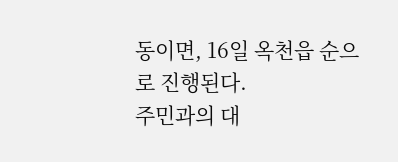동이면, 16일 옥천읍 순으로 진행된다.
주민과의 대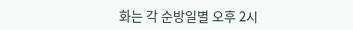화는 각 순방일별 오후 2시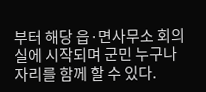부터 해당 읍·면사무소 회의실에 시작되며 군민 누구나 자리를 함께 할 수 있다.